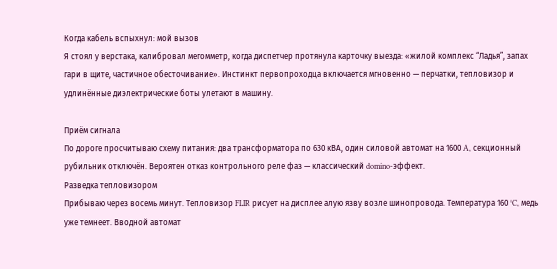Когда кабель вспыхнул: мой вызов
Я стоял у верстака, калибровал мегомметр, когда диспетчер протянула карточку выезда: «жилой комплекс “Ладья”, запах гари в щите, частичное обесточивание». Инстинкт первопроходца включается мгновенно — перчатки, тепловизор и удлинённые диэлектрические боты улетают в машину.

Приём сигнала
По дороге просчитываю схему питания: два трансформатора по 630 кВА, один силовой автомат на 1600 A, секционный рубильник отключён. Вероятен отказ контрольного реле фаз — классический domino-эффект.
Разведка тепловизором
Прибываю через восемь минут. Тепловизор FLIR рисует на дисплее алую язву возле шинопровода. Температура 160 °C, медь уже темнеет. Вводной автомат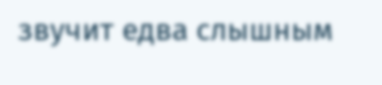звучит едва слышным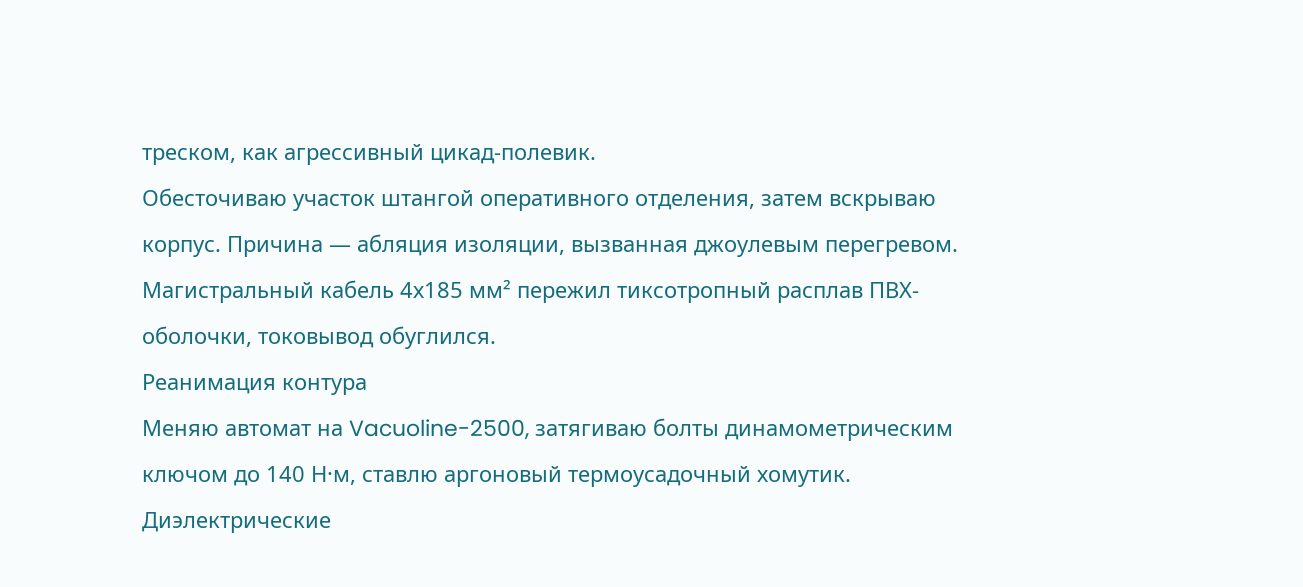треском, как агрессивный цикад-полевик.
Обесточиваю участок штангой оперативного отделения, затем вскрываю корпус. Причина — абляция изоляции, вызванная джоулевым перегревом. Магистральный кабель 4х185 мм² пережил тиксотропный расплав ПВХ-оболочки, токовывод обуглился.
Реанимация контура
Меняю автомат на Vacuoline-2500, затягиваю болты динамометрическим ключом до 140 Н·м, ставлю аргоновый термоусадочный хомутик. Диэлектрические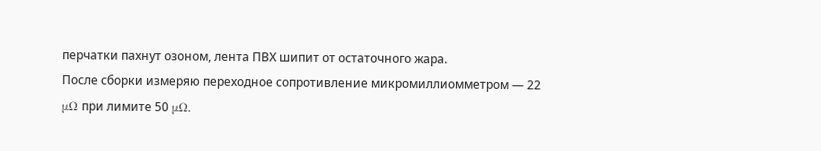перчатки пахнут озоном, лента ПВХ шипит от остаточного жара.
После сборки измеряю переходное сопротивление микромиллиомметром — 22 µΩ при лимите 50 µΩ.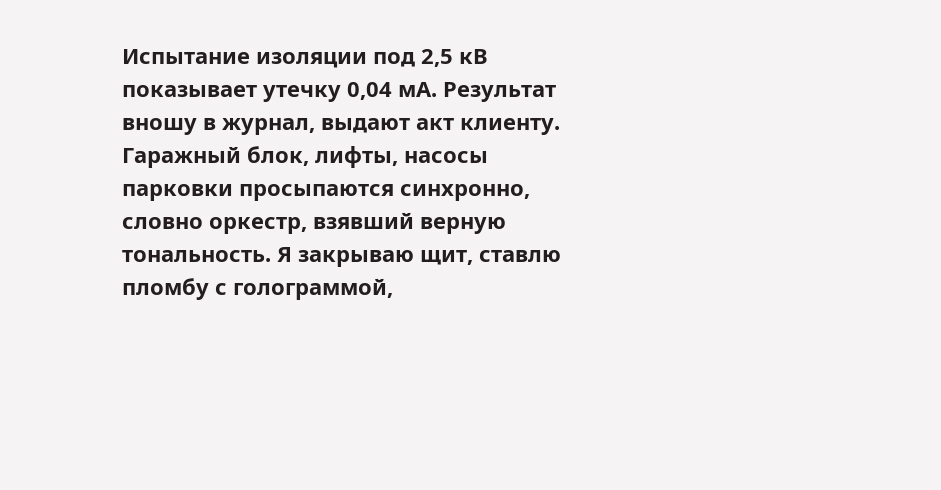Испытание изоляции под 2,5 кВ показывает утечку 0,04 мА. Результат вношу в журнал, выдают акт клиенту.
Гаражный блок, лифты, насосы парковки просыпаются синхронно, словно оркестр, взявший верную тональность. Я закрываю щит, ставлю пломбу с голограммой,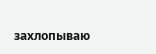захлопываю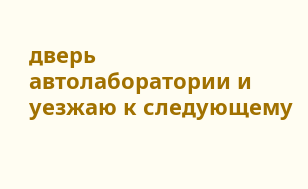дверь автолаборатории и уезжаю к следующему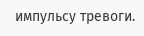импульсу тревоги.